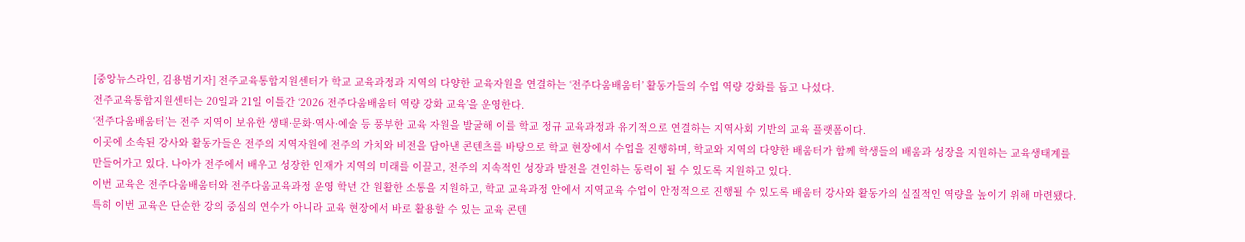[중앙뉴스라인, 김용범기자] 전주교육통합지원센터가 학교 교육과정과 지역의 다양한 교육자원을 연결하는 ‘전주다움배움터’ 활동가들의 수업 역량 강화를 돕고 나섰다.
전주교육통합지원센터는 20일과 21일 이틀간 ‘2026 전주다움배움터 역량 강화 교육’을 운영한다.
‘전주다움배움터’는 전주 지역이 보유한 생태·문화·역사·예술 등 풍부한 교육 자원을 발굴해 이를 학교 정규 교육과정과 유기적으로 연결하는 지역사회 기반의 교육 플랫폼이다.
이곳에 소속된 강사와 활동가들은 전주의 지역자원에 전주의 가치와 비전을 담아낸 콘텐츠를 바탕으로 학교 현장에서 수업을 진행하며, 학교와 지역의 다양한 배움터가 함께 학생들의 배움과 성장을 지원하는 교육생태계를 만들어가고 있다. 나아가 전주에서 배우고 성장한 인재가 지역의 미래를 이끌고, 전주의 지속적인 성장과 발전을 견인하는 동력이 될 수 있도록 지원하고 있다.
이번 교육은 전주다움배움터와 전주다움교육과정 운영 학년 간 원활한 소통을 지원하고, 학교 교육과정 안에서 지역교육 수업이 안정적으로 진행될 수 있도록 배움터 강사와 활동가의 실질적인 역량을 높이기 위해 마련됐다.
특히 이번 교육은 단순한 강의 중심의 연수가 아니라 교육 현장에서 바로 활용할 수 있는 교육 콘텐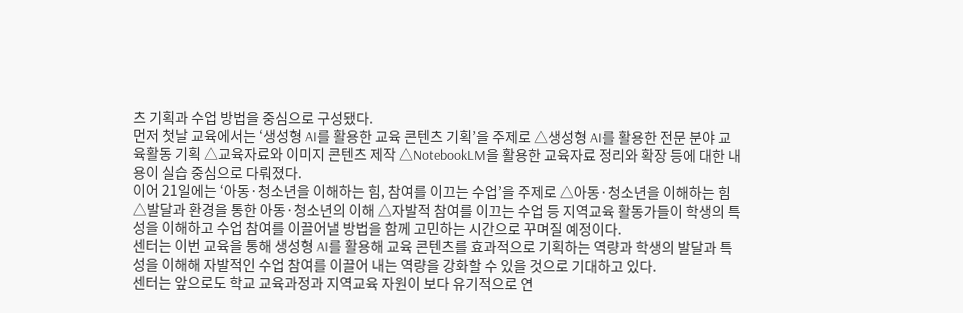츠 기획과 수업 방법을 중심으로 구성됐다.
먼저 첫날 교육에서는 ‘생성형 AI를 활용한 교육 콘텐츠 기획’을 주제로 △생성형 AI를 활용한 전문 분야 교육활동 기획 △교육자료와 이미지 콘텐츠 제작 △NotebookLM을 활용한 교육자료 정리와 확장 등에 대한 내용이 실습 중심으로 다뤄졌다.
이어 21일에는 ‘아동·청소년을 이해하는 힘, 참여를 이끄는 수업’을 주제로 △아동·청소년을 이해하는 힘 △발달과 환경을 통한 아동·청소년의 이해 △자발적 참여를 이끄는 수업 등 지역교육 활동가들이 학생의 특성을 이해하고 수업 참여를 이끌어낼 방법을 함께 고민하는 시간으로 꾸며질 예정이다.
센터는 이번 교육을 통해 생성형 AI를 활용해 교육 콘텐츠를 효과적으로 기획하는 역량과 학생의 발달과 특성을 이해해 자발적인 수업 참여를 이끌어 내는 역량을 강화할 수 있을 것으로 기대하고 있다.
센터는 앞으로도 학교 교육과정과 지역교육 자원이 보다 유기적으로 연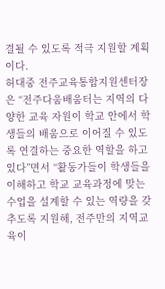결될 수 있도록 적극 지원할 계획이다.
허대중 전주교육통합지원센터장은 “전주다움배움터는 지역의 다양한 교육 자원이 학교 안에서 학생들의 배움으로 이어질 수 있도록 연결하는 중요한 역할을 하고 있다”면서 “활동가들이 학생들을 이해하고 학교 교육과정에 맞는 수업을 설계할 수 있는 역량을 갖추도록 지원해, 전주만의 지역교육이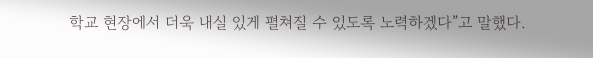학교 현장에서 더욱 내실 있게 펼쳐질 수 있도록 노력하겠다”고 말했다.